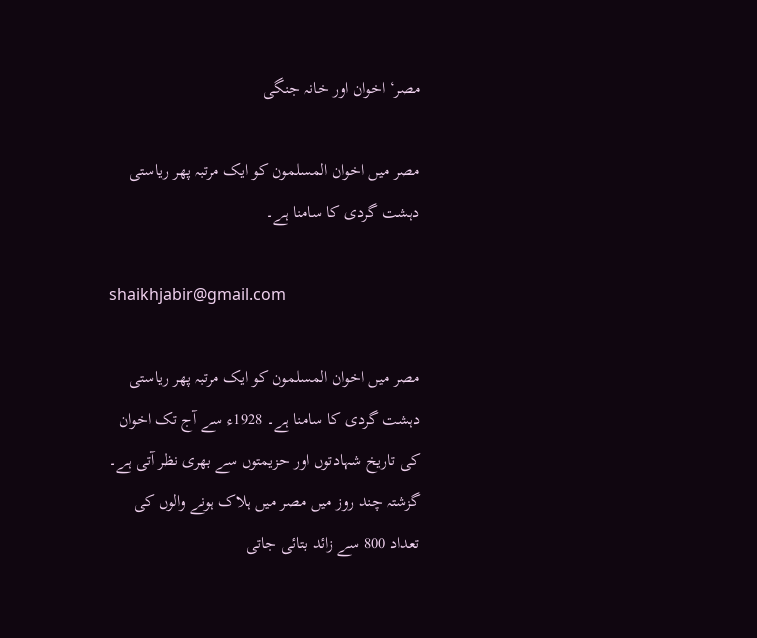مصر‘ اخوان اور خانہ جنگی

مصر میں اخوان المسلمون کو ایک مرتبہ پھر ریاستی دہشت گردی کا سامنا ہے۔

shaikhjabir@gmail.com

مصر میں اخوان المسلمون کو ایک مرتبہ پھر ریاستی دہشت گردی کا سامنا ہے۔ 1928ء سے آج تک اخوان کی تاریخ شہادتوں اور حزیمتوں سے بھری نظر آتی ہے۔ گزشتہ چند روز میں مصر میں ہلاک ہونے والوں کی تعداد 800 سے زائد بتائی جاتی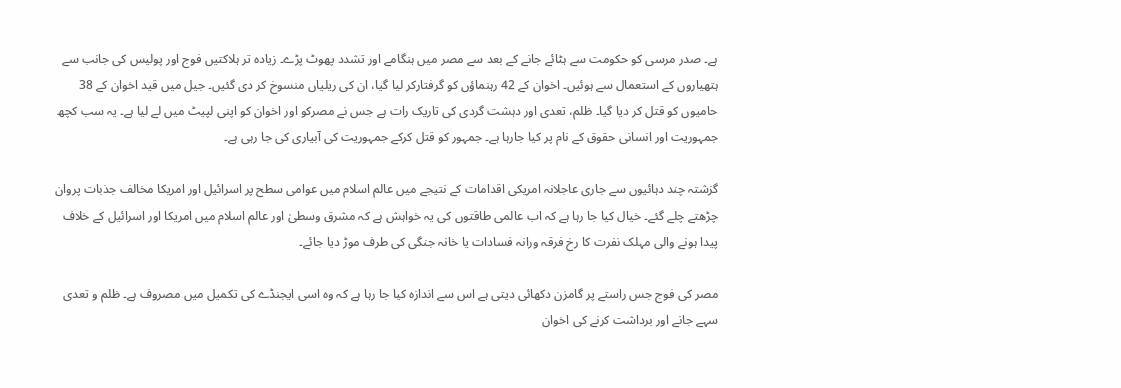ہے۔ صدر مرسی کو حکومت سے ہٹائے جانے کے بعد سے مصر میں ہنگامے اور تشدد پھوٹ پڑے۔ زیادہ تر ہلاکتیں فوج اور پولیس کی جانب سے ہتھیاروں کے استعمال سے ہوئیں۔ اخوان کے 42 رہنماؤں کو گرفتارکر لیا گیا، ان کی ریلیاں منسوخ کر دی گئیں۔ جیل میں قید اخوان کے 38 حامیوں کو قتل کر دیا گیا۔ ظلم، تعدی اور دہشت گردی کی تاریک رات ہے جس نے مصرکو اور اخوان کو اپنی لپیٹ میں لے لیا ہے۔ یہ سب کچھ جمہوریت اور انسانی حقوق کے نام پر کیا جارہا ہے۔ جمہور کو قتل کرکے جمہوریت کی آبیاری کی جا رہی ہے۔

گزشتہ چند دہائیوں سے جاری عاجلانہ امریکی اقدامات کے نتیجے میں عالم اسلام میں عوامی سطح پر اسرائیل اور امریکا مخالف جذبات پروان چڑھتے چلے گئے۔ خیال کیا جا رہا ہے کہ اب عالمی طاقتوں کی یہ خواہش ہے کہ مشرق وسطیٰ اور عالم اسلام میں امریکا اور اسرائیل کے خلاف پیدا ہونے والی مہلک نفرت کا رخ فرقہ ورانہ فسادات یا خانہ جنگی کی طرف موڑ دیا جائے۔

مصر کی فوج جس راستے پر گامزن دکھائی دیتی ہے اس سے اندازہ کیا جا رہا ہے کہ وہ اسی ایجنڈے کی تکمیل میں مصروف ہے۔ ظلم و تعدی سہے جانے اور برداشت کرنے کی اخوان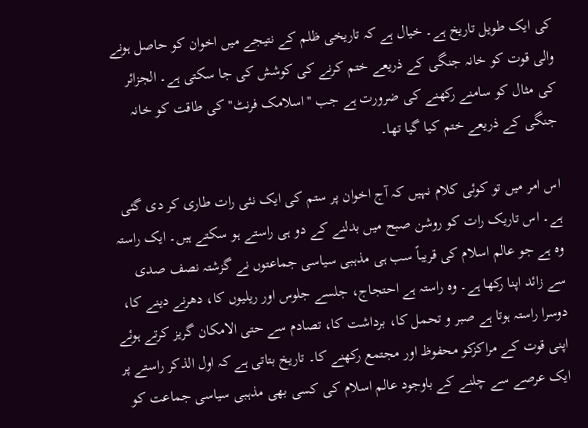کی ایک طویل تاریخ ہے۔ خیال ہے کہ تاریخی ظلم کے نتیجے میں اخوان کو حاصل ہونے والی قوت کو خانہ جنگی کے ذریعے ختم کرنے کی کوشش کی جا سکتی ہے۔ الجزائر کی مثال کو سامنے رکھنے کی ضرورت ہے جب ''اسلامک فرنٹ'' کی طاقت کو خانہ جنگی کے ذریعے ختم کیا گیا تھا۔

اس امر میں تو کوئی کلام نہیں کہ آج اخوان پر ستم کی ایک نئی رات طاری کر دی گئی ہے۔ اس تاریک رات کو روشن صبح میں بدلنے کے دو ہی راستے ہو سکتے ہیں۔ ایک راستہ وہ ہے جو عالم اسلام کی قریباً سب ہی مذہبی سیاسی جماعتوں نے گزشتہ نصف صدی سے زائد اپنا رکھا ہے۔ وہ راستہ ہے احتجاج، جلسے جلوس اور ریلیوں کا، دھرنے دینے کا، دوسرا راستہ ہوتا ہے صبر و تحمل کا، برداشت کا، تصادم سے حتی الامکان گریز کرتے ہوئے اپنی قوت کے مراکزکو محفوظ اور مجتمع رکھنے کا۔ تاریخ بتاتی ہے کہ اول الذکر راستے پر ایک عرصے سے چلنے کے باوجود عالم اسلام کی کسی بھی مذہبی سیاسی جماعت کو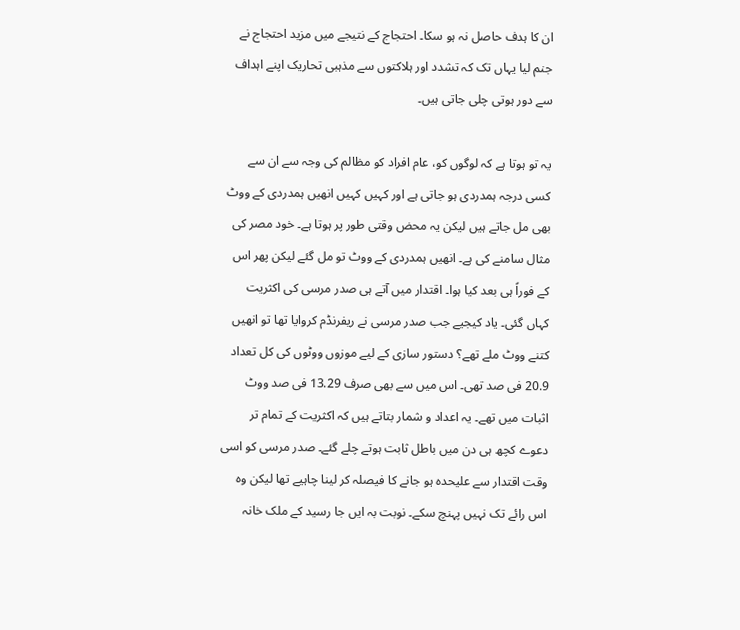ان کا ہدف حاصل نہ ہو سکا۔ احتجاج کے نتیجے میں مزید احتجاج نے جنم لیا یہاں تک کہ تشدد اور ہلاکتوں سے مذہبی تحاریک اپنے اہداف سے دور ہوتی چلی جاتی ہیں۔

یہ تو ہوتا ہے کہ لوگوں کو، عام افراد کو مظالم کی وجہ سے ان سے کسی درجہ ہمدردی ہو جاتی ہے اور کہیں کہیں انھیں ہمدردی کے ووٹ بھی مل جاتے ہیں لیکن یہ محض وقتی طور پر ہوتا ہے۔ خود مصر کی مثال سامنے کی ہے۔ انھیں ہمدردی کے ووٹ تو مل گئے لیکن پھر اس کے فوراً ہی بعد کیا ہوا۔ اقتدار میں آتے ہی صدر مرسی کی اکثریت کہاں گئی۔ یاد کیجیے جب صدر مرسی نے ریفرنڈم کروایا تھا تو انھیں کتنے ووٹ ملے تھے؟ دستور سازی کے لیے موزوں ووٹوں کی کل تعداد 20.9 فی صد تھی۔ اس میں سے بھی صرف 13.29 فی صد ووٹ اثبات میں تھے۔ یہ اعداد و شمار بتاتے ہیں کہ اکثریت کے تمام تر دعوے کچھ ہی دن میں باطل ثابت ہوتے چلے گئے۔ صدر مرسی کو اسی وقت اقتدار سے علیحدہ ہو جانے کا فیصلہ کر لینا چاہیے تھا لیکن وہ اس رائے تک نہیں پہنچ سکے۔ نوبت بہ ایں جا رسید کے ملک خانہ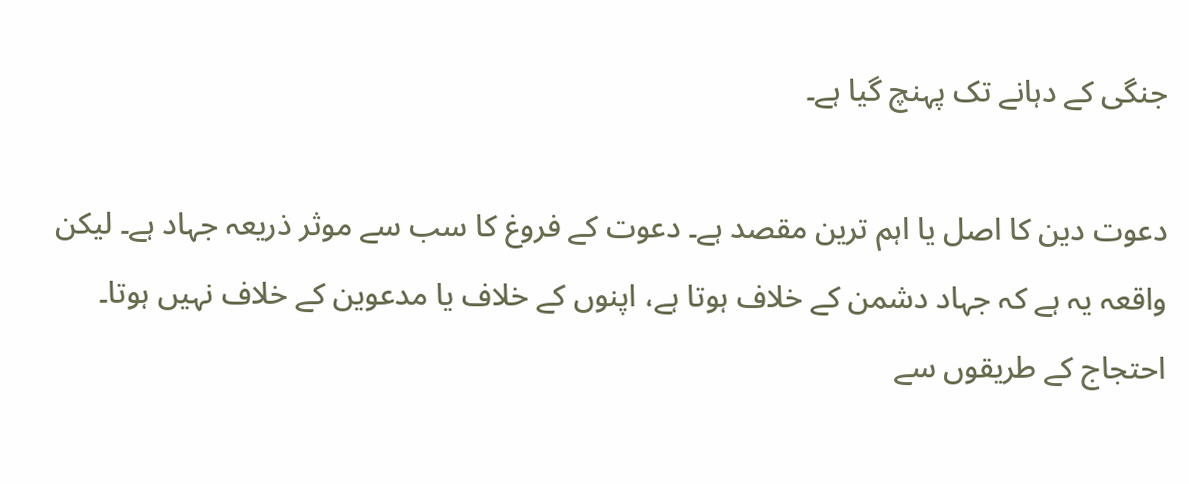جنگی کے دہانے تک پہنچ گیا ہے۔

دعوت دین کا اصل یا اہم ترین مقصد ہے۔ دعوت کے فروغ کا سب سے موثر ذریعہ جہاد ہے۔ لیکن واقعہ یہ ہے کہ جہاد دشمن کے خلاف ہوتا ہے، اپنوں کے خلاف یا مدعوین کے خلاف نہیں ہوتا۔ احتجاج کے طریقوں سے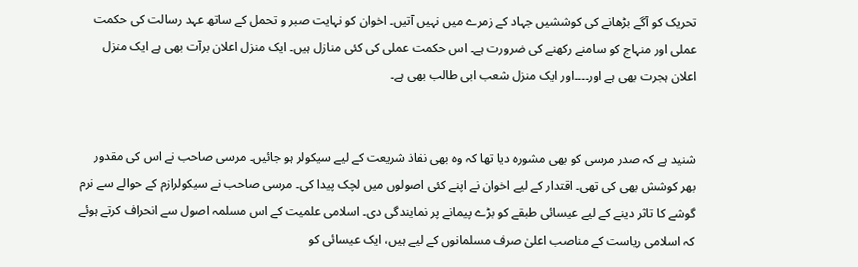تحریک کو آگے بڑھانے کی کوششیں جہاد کے زمرے میں نہیں آتیں۔ اخوان کو نہایت صبر و تحمل کے ساتھ عہد رسالت کی حکمت عملی اور منہاج کو سامنے رکھنے کی ضرورت ہے۔ اس حکمت عملی کی کئی منازل ہیں۔ ایک منزل اعلان برآت بھی ہے ایک منزل اعلان ہجرت بھی ہے اور۔۔۔۔اور ایک منزل شعب ابی طالب بھی ہے۔


شنید ہے کہ صدر مرسی کو بھی مشورہ دیا تھا کہ وہ بھی نفاذ شریعت کے لیے سیکولر ہو جائیں۔ مرسی صاحب نے اس کی مقدور بھر کوشش بھی کی تھی۔ اقتدار کے لیے اخوان نے اپنے کئی اصولوں میں لچک پیدا کی۔ مرسی صاحب نے سیکولرازم کے حوالے سے نرم گوشے کا تاثر دینے کے لیے عیسائی طبقے کو بڑے پیمانے پر نمایندگی دی۔ اسلامی علمیت کے اس مسلمہ اصول سے انحراف کرتے ہوئے کہ اسلامی ریاست کے مناصب اعلیٰ صرف مسلمانوں کے لیے ہیں، ایک عیسائی کو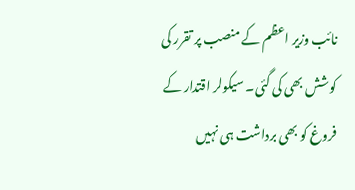نائب وزیر اعظم کے منصب پر تقرر کی کوشش بھی کی گئی۔ سیکولر اقتدار کے فروغ کو بھی برداشت ہی نہیں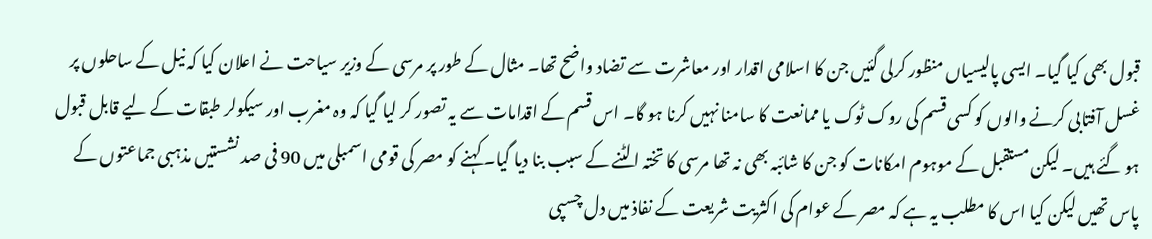قبول بھی کیا گیا۔ ایسی پالیسیاں منظور کرلی گئیں جن کا اسلامی اقدار اور معاشرت سے تضاد واضح تھا۔ مثال کے طور پر مرسی کے وزیر سیاحت نے اعلان کیا کہ نیل کے ساحلوں پر غسل آفتابی کرنے والوں کو کسی قسم کی روک ٹوک یا ممانعت کا سامنا نہیں کرنا ہو گا۔ اس قسم کے اقدامات سے یہ تصور کر لیا گیا کہ وہ مغرب اور سیکولر طبقات کے لیے قابل قبول ہو گئے ہیں۔ لیکن مستقبل کے موہوم امکانات کو جن کا شائبہ بھی نہ تھا مرسی کا تختہ الٹنے کے سبب بنا دیا گیا۔ کہنے کو مصر کی قومی اسمبلی میں 90 فی صد نشستیں مذہبی جماعتوں کے پاس تھیں لیکن کیا اس کا مطلب یہ ہے کہ مصر کے عوام کی اکثریت شریعت کے نفاذ میں دل چسپی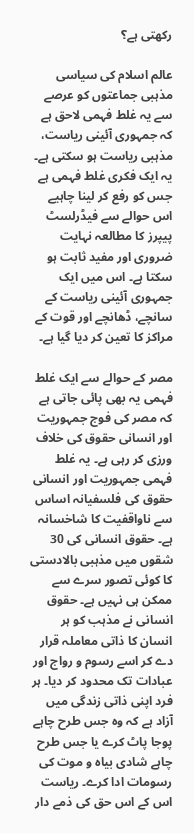رکھتی ہے؟

عالم اسلام کی سیاسی مذہبی جماعتوں کو عرصے سے یہ غلط فہمی لاحق ہے کہ جمہوری آئینی ریاست، مذہبی ریاست ہو سکتی ہے۔ یہ ایک فکری غلط فہمی ہے جس کو رفع کر لینا چاہیے اس حوالے سے فیڈرلسٹ پیپرز کا مطالعہ نہایت ضروری اور مفید ثابت ہو سکتا ہے۔ اس میں ایک جمہوری آئینی ریاست کے سانچے، ڈھانچے اور قوت کے مراکز کا تعین کر دیا گیا ہے۔

مصر کے حوالے سے ایک غلط فہمی یہ بھی پائی جاتی ہے کہ مصر کی فوج جمہوریت اور انسانی حقوق کی خلاف ورزی کر رہی ہے۔ یہ غلط فہمی جمہوریت اور انسانی حقوق کی فلسفیانہ اساس سے ناواقفیت کا شاخسانہ ہے۔ حقوق انسانی کی 30 شقوں میں مذہبی بالادستی کا کوئی تصور سرے سے ممکن ہی نہیں ہے۔ حقوق انسانی نے مذہب کو ہر انسان کا ذاتی معاملہ قرار دے کر اسے رسوم و رواج اور عبادات تک محدود کر دیا۔ ہر فرد اپنی ذاتی زندگی میں آزاد ہے کہ وہ جس طرح چاہے پوجا پاٹ کرے یا جس طرح چاہے شادی بیاہ و موت کی رسومات ادا کرے۔ ریاست اس کے اس حق کی ذمے دار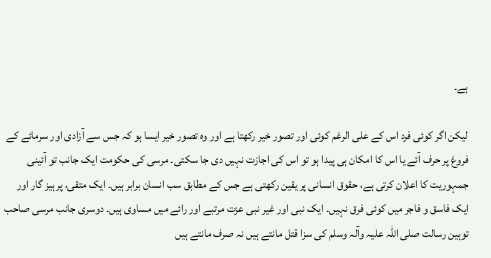ہے۔

لیکن اگر کوئی فرد اس کے علی الرغم کوئی اور تصور خیر رکھتا ہے اور وہ تصور خیر ایسا ہو کہ جس سے آزادی اور سرمائے کے فروغ پر حرف آئے یا اس کا امکان ہی پیدا ہو تو اس کی اجازت نہیں دی جا سکتی۔ مرسی کی حکومت ایک جانب تو آئینی جمہوریت کا اعلان کرتی ہے، حقوق انسانی پر یقین رکھتی ہے جس کے مطابق سب انسان برابر ہیں۔ ایک متقی، پرہیز گار اور ایک فاسق و فاجر میں کوئی فرق نہیں۔ ایک نبی اور غیر نبی عزت مرتبے اور رائے میں مساوی ہیں۔ دوسری جانب مرسی صاحب توہین رسالت صلی اللہ علیہ وآلہ وسلم کی سزا قتل مانتے ہیں نہ صرف مانتے ہیں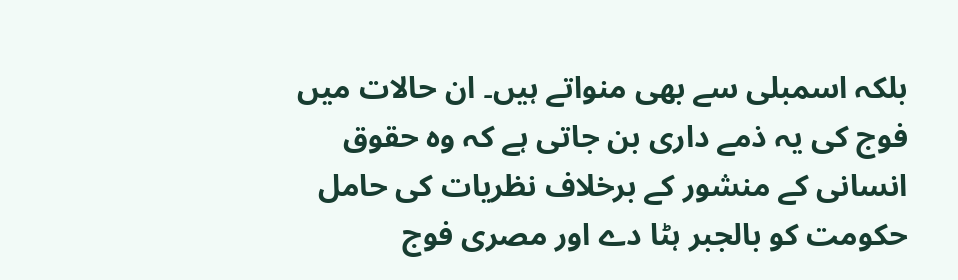بلکہ اسمبلی سے بھی منواتے ہیں۔ ان حالات میں فوج کی یہ ذمے داری بن جاتی ہے کہ وہ حقوق انسانی کے منشور کے برخلاف نظریات کی حامل حکومت کو بالجبر ہٹا دے اور مصری فوج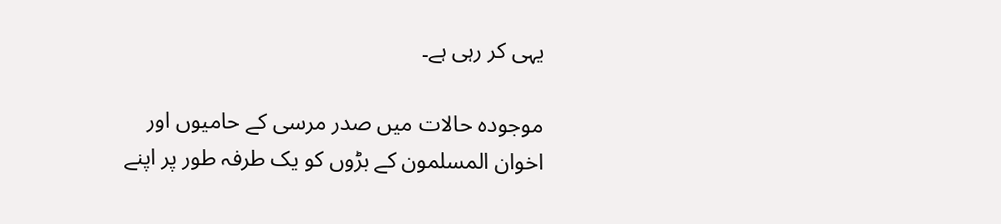یہی کر رہی ہے۔

موجودہ حالات میں صدر مرسی کے حامیوں اور اخوان المسلمون کے بڑوں کو یک طرفہ طور پر اپنے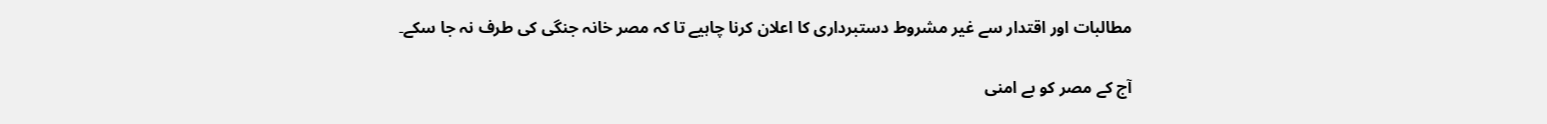مطالبات اور اقتدار سے غیر مشروط دستبرداری کا اعلان کرنا چاہیے تا کہ مصر خانہ جنگی کی طرف نہ جا سکے۔

آج کے مصر کو بے امنی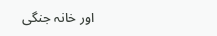اور خانہ جنگی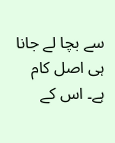سے بچا لے جانا ہی اصل کام ہے۔ اس کے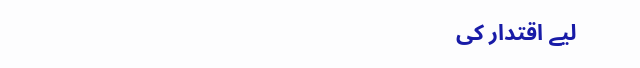لیے اقتدار کی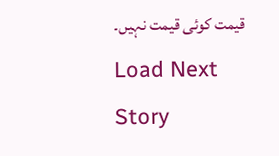قیمت کوئی قیمت نہیں۔
Load Next Story